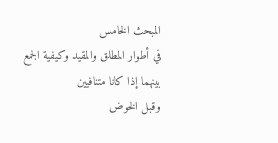المبحث الخامس
في أطوار المطلق والمقيد وكيفية الجمع
بينهما إذا كانا متنافيين
وقبل الخوض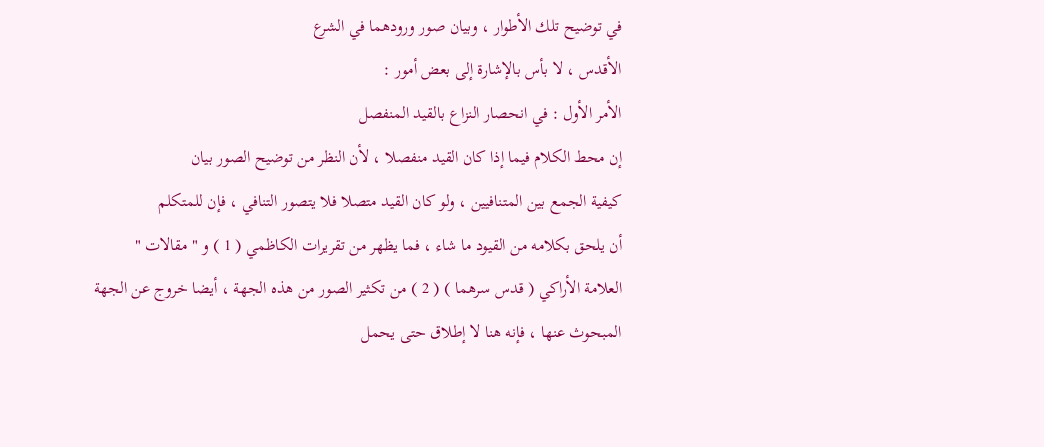في توضيح تلك الأطوار ، وبيان صور ورودهما في الشرع
الأقدس ، لا بأس بالإشارة إلى بعض أمور :
الأمر الأول : في انحصار النزاع بالقيد المنفصل
إن محط الكلام فيما إذا كان القيد منفصلا ، لأن النظر من توضيح الصور بيان
كيفية الجمع بين المتنافيين ، ولو كان القيد متصلا فلا يتصور التنافي ، فإن للمتكلم
أن يلحق بكلامه من القيود ما شاء ، فما يظهر من تقريرات الكاظمي ( 1 ) و " مقالات "
العلامة الأراكي ( قدس سرهما ) ( 2 ) من تكثير الصور من هذه الجهة ، أيضا خروج عن الجهة
المبحوث عنها ، فإنه هنا لا إطلاق حتى يحمل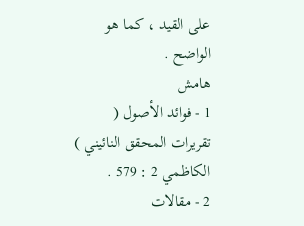على القيد ، كما هو الواضح .
هامش
1 - فوائد الأصول ( تقريرات المحقق النائيني ) الكاظمي 2 : 579 .
2 - مقالات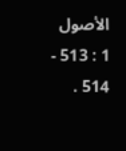الأصول 1 : 513 - 514 .